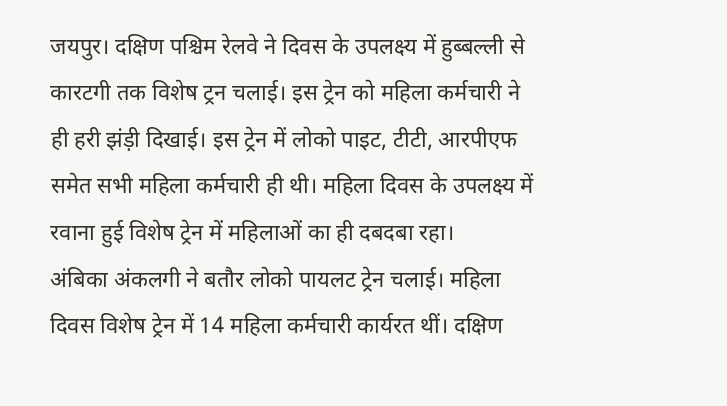जयपुर। दक्षिण पश्चिम रेलवे ने दिवस के उपलक्ष्य में हुब्बल्ली से कारटगी तक विशेष ट्रन चलाई। इस ट्रेन को महिला कर्मचारी ने ही हरी झंड़ी दिखाई। इस ट्रेन में लोको पाइट, टीटी, आरपीएफ समेत सभी महिला कर्मचारी ही थी। महिला दिवस के उपलक्ष्य में रवाना हुई विशेष ट्रेन में महिलाओं का ही दबदबा रहा।
अंबिका अंकलगी ने बतौर लोको पायलट ट्रेन चलाई। महिला दिवस विशेष ट्रेन में 14 महिला कर्मचारी कार्यरत थीं। दक्षिण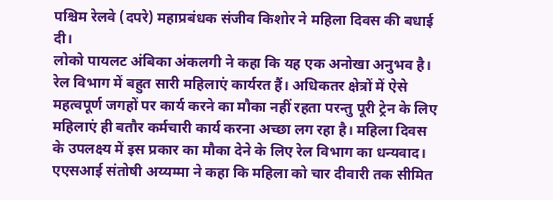पश्चिम रेलवे (दपरे) महाप्रबंधक संजीव किशोर ने महिला दिवस की बधाई दी।
लोको पायलट अंबिका अंकलगी ने कहा कि यह एक अनोखा अनुभव है। रेल विभाग में बहुत सारी महिलाएं कार्यरत हैं। अधिकतर क्षेत्रों में ऐसे महत्वपूर्ण जगहों पर कार्य करने का मौका नहीं रहता परन्तु पूरी ट्रेन के लिए महिलाएं ही बतौर कर्मचारी कार्य करना अच्छा लग रहा है। महिला दिवस के उपलक्ष्य में इस प्रकार का मौका देने के लिए रेल विभाग का धन्यवाद।
एएसआई संतोषी अय्यम्मा ने कहा कि महिला को चार दीवारी तक सीमित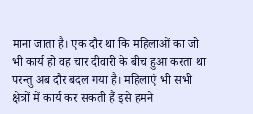माना जाता है। एक दौर था कि महिलाओं का जो भी कार्य हो वह चार दीवारी के बीच हुआ करता था परन्तु अब दौर बदल गया है। महिलाएं भी सभी क्षेत्रों में कार्य कर सकती हैं इसे हमने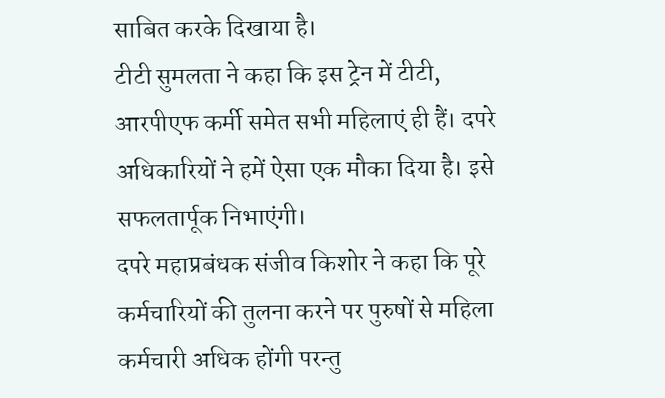साबित करके दिखाया है।
टीटी सुमलता ने कहा कि इस ट्रेन में टीटी, आरपीएफ कर्मी समेत सभी महिलाएं ही हैं। दपरे अधिकारियों ने हमें ऐसा एक मौका दिया है। इसे सफलतार्पूक निभाएंगी।
दपरे महाप्रबंधक संजीव किशोर ने कहा कि पूरे कर्मचारियों की तुलना करने पर पुरुषों से महिला कर्मचारी अधिक होंगी परन्तु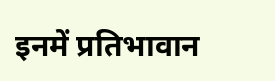इनमें प्रतिभावान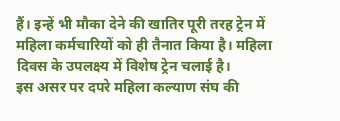हैं। इन्हें भी मौका देने की खातिर पूरी तरह ट्रेन में महिला कर्मचारियों को ही तैनात किया है। महिला दिवस के उपलक्ष्य में विशेष ट्रेन चलाई है।
इस असर पर दपरे महिला कल्याण संघ की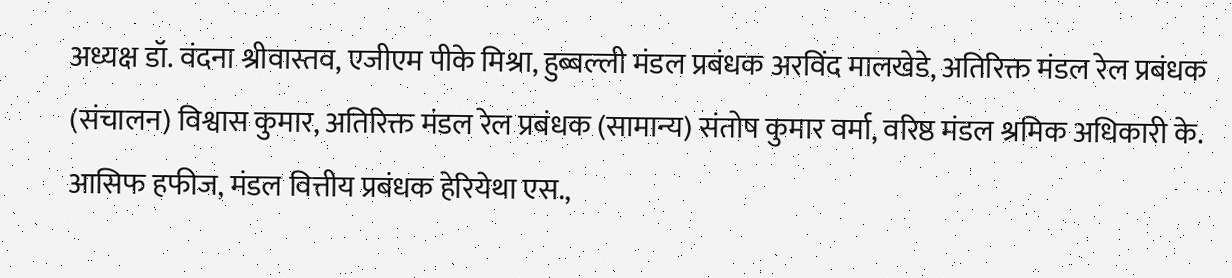अध्यक्ष डॉ. वंदना श्रीवास्तव, एजीएम पीके मिश्रा, हुब्बल्ली मंडल प्रबंधक अरविंद मालखेडे, अतिरिक्त मंडल रेल प्रबंधक (संचालन) विश्वास कुमार, अतिरिक्त मंडल रेल प्रबंधक (सामान्य) संतोष कुमार वर्मा, वरिष्ठ मंडल श्रमिक अधिकारी के. आसिफ हफीज, मंडल वित्तीय प्रबंधक हेरियेथा एस.,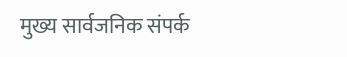मुख्य सार्वजनिक संपर्क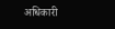अधिकारी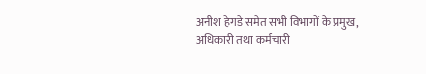अनीश हेगडे समेत सभी विभागों के प्रमुख, अधिकारी तथा कर्मचारी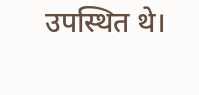उपस्थित थे।